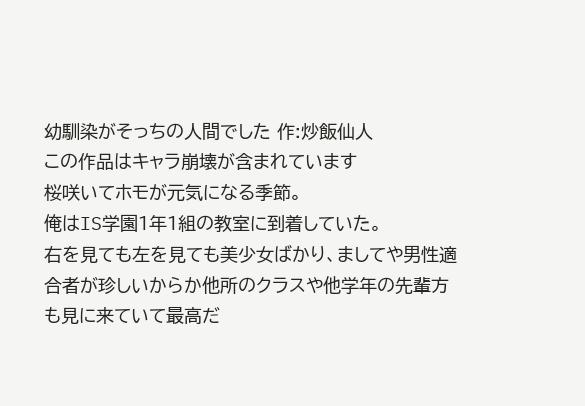幼馴染がそっちの人間でした 作:炒飯仙人
この作品はキャラ崩壊が含まれています
桜咲いてホモが元気になる季節。
俺はIS学園1年1組の教室に到着していた。
右を見ても左を見ても美少女ばかり、ましてや男性適合者が珍しいからか他所のクラスや他学年の先輩方も見に来ていて最高だ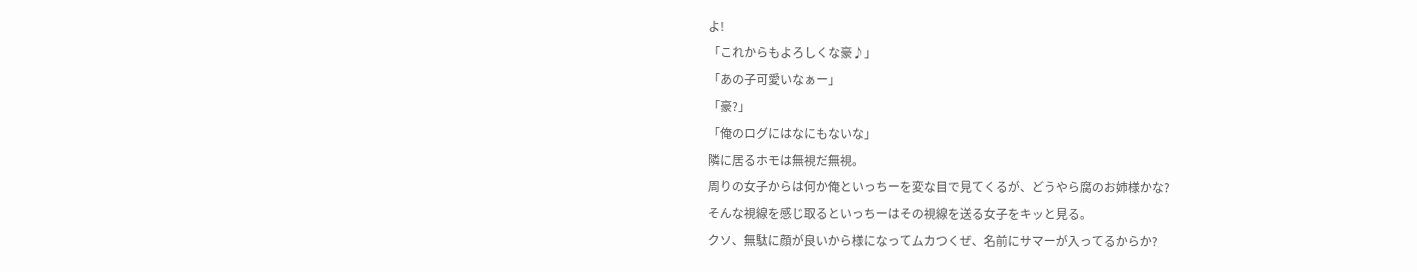よ!
「これからもよろしくな豪♪」
「あの子可愛いなぁー」
「豪?」
「俺のログにはなにもないな」
隣に居るホモは無視だ無視。
周りの女子からは何か俺といっちーを変な目で見てくるが、どうやら腐のお姉様かな?
そんな視線を感じ取るといっちーはその視線を送る女子をキッと見る。
クソ、無駄に顔が良いから様になってムカつくぜ、名前にサマーが入ってるからか?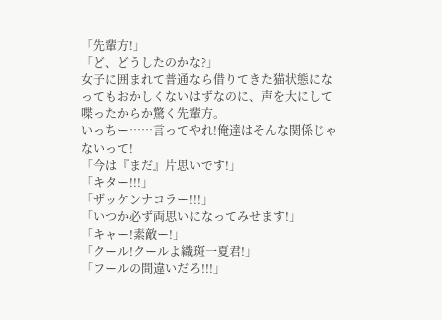「先輩方!」
「ど、どうしたのかな?」
女子に囲まれて普通なら借りてきた猫状態になってもおかしくないはずなのに、声を大にして喋ったからか驚く先輩方。
いっちー……言ってやれ!俺達はそんな関係じゃないって!
「今は『まだ』片思いです!」
「キター!!!」
「ザッケンナコラー!!!」
「いつか必ず両思いになってみせます!」
「キャー!素敵ー!」
「クール!クールよ織斑一夏君!」
「フールの間違いだろ!!!」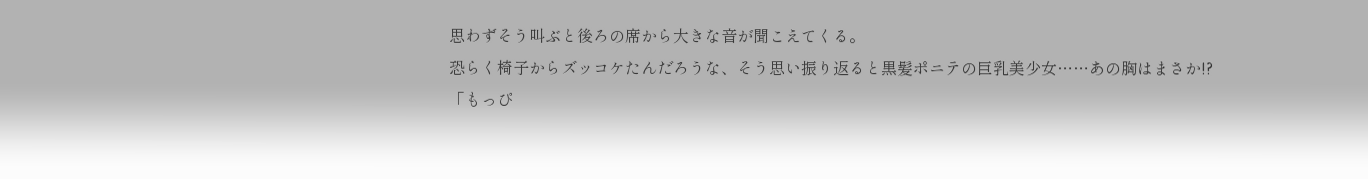思わずそう叫ぶと後ろの席から大きな音が聞こえてくる。
恐らく椅子からズッコケたんだろうな、そう思い振り返ると黒髪ポニテの巨乳美少女……あの胸はまさか!?
「もっぴ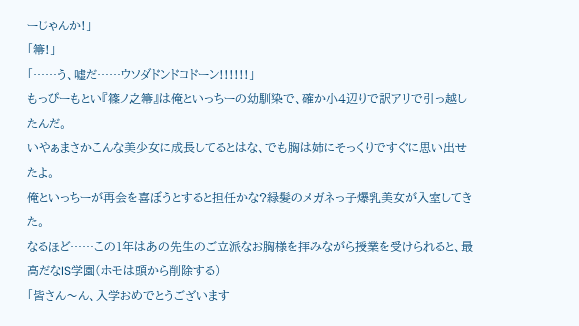ーじゃんか!」
「箒!」
「……う、嘘だ……ウソダドンドコドーン!!!!!!」
もっぴーもとい『篠ノ之箒』は俺といっちーの幼馴染で、確か小4辺りで訳アリで引っ越したんだ。
いやぁまさかこんな美少女に成長してるとはな、でも胸は姉にそっくりですぐに思い出せたよ。
俺といっちーが再会を喜ぼうとすると担任かな?緑髪のメガネっ子爆乳美女が入室してきた。
なるほど……この1年はあの先生のご立派なお胸様を拝みながら授業を受けられると、最高だなIS学園(ホモは頭から削除する)
「皆さん〜ん、入学おめでとうございます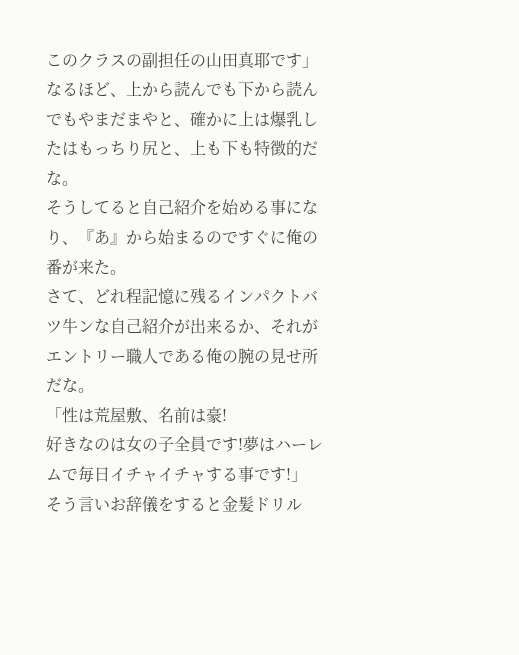このクラスの副担任の山田真耶です」
なるほど、上から読んでも下から読んでもやまだまやと、確かに上は爆乳したはもっちり尻と、上も下も特徴的だな。
そうしてると自己紹介を始める事になり、『あ』から始まるのですぐに俺の番が来た。
さて、どれ程記憶に残るインパクトバツ牛ンな自己紹介が出来るか、それがエントリー職人である俺の腕の見せ所だな。
「性は荒屋敷、名前は豪!
好きなのは女の子全員です!夢はハーレムで毎日イチャイチャする事です!」
そう言いお辞儀をすると金髪ドリル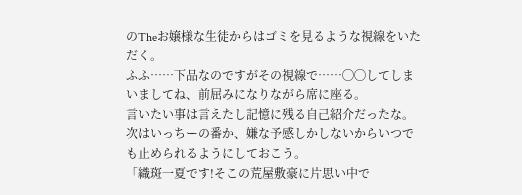のTheお嬢様な生徒からはゴミを見るような視線をいただく。
ふふ……下品なのですがその視線で……◯◯してしまいましてね、前屈みになりながら席に座る。
言いたい事は言えたし記憶に残る自己紹介だったな。
次はいっちーの番か、嫌な予感しかしないからいつでも止められるようにしておこう。
「織斑一夏です!そこの荒屋敷豪に片思い中で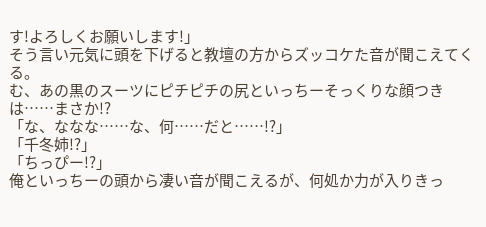す!よろしくお願いします!」
そう言い元気に頭を下げると教壇の方からズッコケた音が聞こえてくる。
む、あの黒のスーツにピチピチの尻といっちーそっくりな顔つきは……まさか!?
「な、ななな……な、何……だと……!?」
「千冬姉!?」
「ちっぴー!?」
俺といっちーの頭から凄い音が聞こえるが、何処か力が入りきっ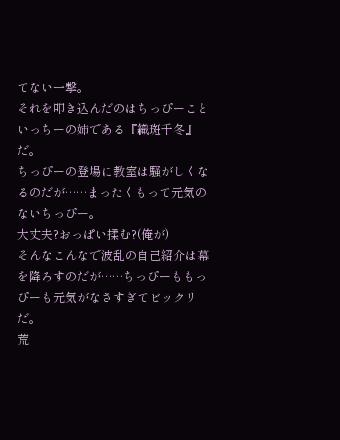てない一撃。
それを叩き込んだのはちっぴーこといっちーの姉である『織斑千冬』だ。
ちっぴーの登場に教室は騒がしくなるのだが……まったくもって元気のないちっぴー。
大丈夫?おっぱい揉む?(俺が)
そんなこんなで波乱の自己紹介は幕を降ろすのだが……ちっぴーももっぴーも元気がなさすぎてビックリだ。
荒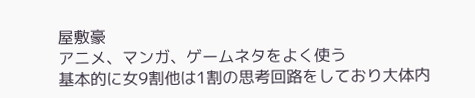屋敷豪
アニメ、マンガ、ゲームネタをよく使う
基本的に女9割他は1割の思考回路をしており大体内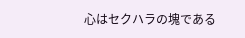心はセクハラの塊である